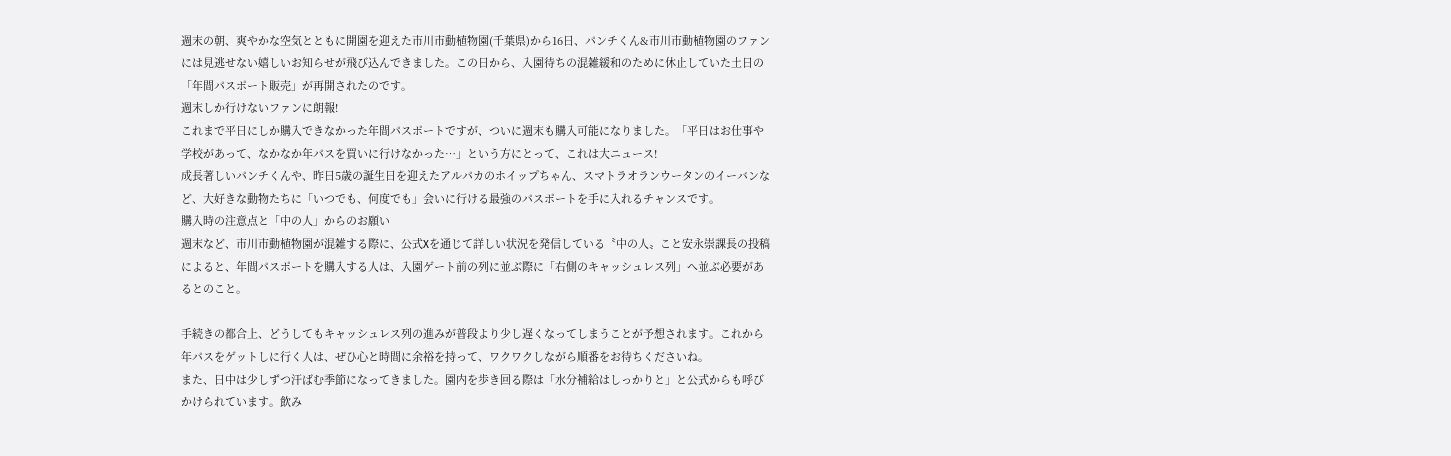週末の朝、爽やかな空気とともに開園を迎えた市川市動植物園(千葉県)から16日、パンチくん&市川市動植物園のファンには見逃せない嬉しいお知らせが飛び込んできました。この日から、入園待ちの混雑緩和のために休止していた土日の「年間パスポート販売」が再開されたのです。
週末しか行けないファンに朗報!
これまで平日にしか購入できなかった年間パスポートですが、ついに週末も購入可能になりました。「平日はお仕事や学校があって、なかなか年パスを買いに行けなかった…」という方にとって、これは大ニュース!
成長著しいパンチくんや、昨日5歳の誕生日を迎えたアルパカのホイップちゃん、スマトラオランウータンのイーバンなど、大好きな動物たちに「いつでも、何度でも」会いに行ける最強のパスポートを手に入れるチャンスです。
購入時の注意点と「中の人」からのお願い
週末など、市川市動植物園が混雑する際に、公式Xを通じて詳しい状況を発信している〝中の人〟こと安永崇課長の投稿によると、年間パスポートを購入する人は、入園ゲート前の列に並ぶ際に「右側のキャッシュレス列」へ並ぶ必要があるとのこと。

手続きの都合上、どうしてもキャッシュレス列の進みが普段より少し遅くなってしまうことが予想されます。これから年パスをゲットしに行く人は、ぜひ心と時間に余裕を持って、ワクワクしながら順番をお待ちくださいね。
また、日中は少しずつ汗ばむ季節になってきました。園内を歩き回る際は「水分補給はしっかりと」と公式からも呼びかけられています。飲み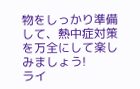物をしっかり準備して、熱中症対策を万全にして楽しみましょう!
ライ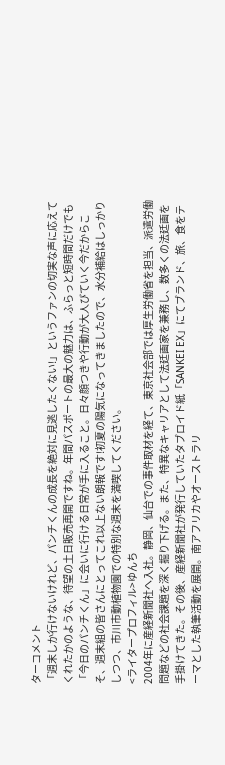ターコメント
「週末しか行けないけれど、パンチくんの成長を絶対に見逃したくない!」というファンの切実な声に応えてくれたかのような、待望の土日販売再開ですね。年間パスポートの最大の魅力は、ふらっと短時間だけでも「今日のパンチくん」に会いに行ける日常が手に入ること。日々顔つきや行動が大人びていく今だからこそ、週末組の皆さんにとってこれ以上ない朗報です!初夏の陽気になってきましたので、水分補給はしっかりしつつ、市川市動植物園での特別な週末を満喫してください。
<ライタープロフィル>ゆんち
2004年に産経新聞社へ入社。静岡、仙台での事件取材を経て、東京社会部では厚生労働省を担当、派遣労働問題などの社会課題を深く掘り下げる。また、特異なキャリアとして法廷画家を兼務し、数多くの法廷画を手掛けてきた。その後、産経新聞社が発行していたタブロイド紙「SANKEI EX」にてブランド、旅、食をテーマとした執筆活動を展開。南アフリカやオーストラリ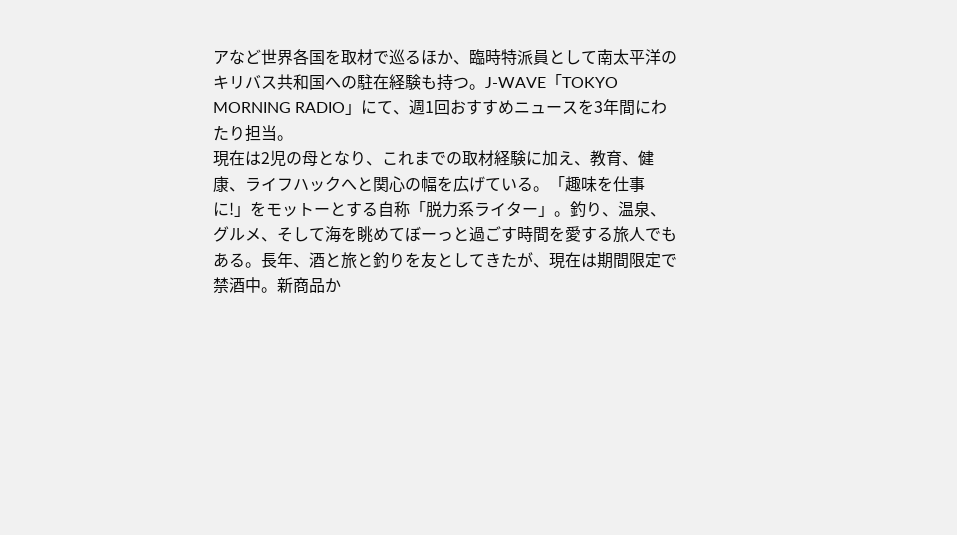アなど世界各国を取材で巡るほか、臨時特派員として南太平洋のキリバス共和国への駐在経験も持つ。J-WAVE「TOKYO MORNING RADIO」にて、週1回おすすめニュースを3年間にわたり担当。
現在は2児の母となり、これまでの取材経験に加え、教育、健康、ライフハックへと関心の幅を広げている。「趣味を仕事に!」をモットーとする自称「脱力系ライター」。釣り、温泉、グルメ、そして海を眺めてぼーっと過ごす時間を愛する旅人でもある。長年、酒と旅と釣りを友としてきたが、現在は期間限定で禁酒中。新商品か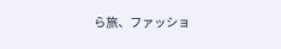ら旅、ファッショ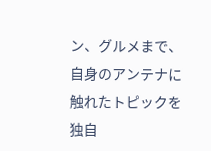ン、グルメまで、自身のアンテナに触れたトピックを独自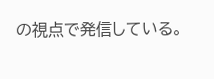の視点で発信している。